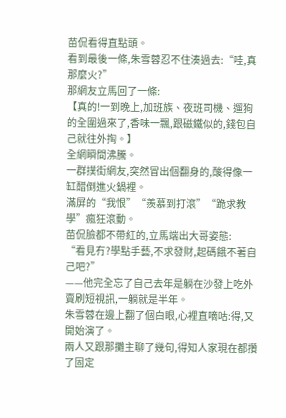苗侃看得直點頭。
看到最後一條,朱雪蓉忍不住湊過去:“哇,真那麼火?”
那網友立馬回了一條:
【真的!一到晚上,加班族、夜班司機、遛狗的全圍過來了,香味一飄,跟磁鐵似的,錢包自己就往外掏。】
全網瞬間沸騰。
一群撲街網友,突然冒出個翻身的,酸得像一缸醋倒進火鍋裡。
滿屏的“我恨”“羨慕到打滾”“跪求教學”瘋狂滾動。
苗侃臉都不帶紅的,立馬端出大哥姿態:
“看見冇?學點手藝,不求發財,起碼餓不著自己吧?”
——他完全忘了自己去年是躺在沙發上吃外賣刷短視訊,一躺就是半年。
朱雪蓉在邊上翻了個白眼,心裡直嘀咕:得,又開始演了。
兩人又跟那攤主聊了幾句,得知人家現在都攢了固定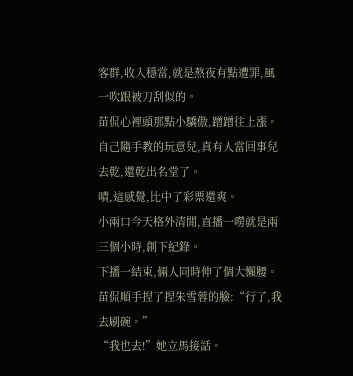客群,收入穩當,就是熬夜有點遭罪,風一吹跟被刀刮似的。
苗侃心裡頭那點小驕傲,蹭蹭往上漲。
自己隨手教的玩意兒,真有人當回事兒去乾,還乾出名堂了。
嘖,這感覺,比中了彩票還爽。
小兩口今天格外清閒,直播一嘮就是兩三個小時,創下紀錄。
下播一結束,倆人同時伸了個大懶腰。
苗侃順手捏了捏朱雪蓉的臉:“行了,我去刷碗。”
“我也去!”她立馬接話。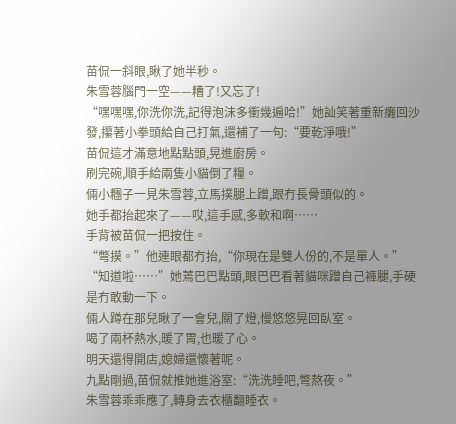苗侃一斜眼,瞅了她半秒。
朱雪蓉腦門一空——糟了!又忘了!
“嘿嘿嘿,你洗你洗,記得泡沫多衝幾遍哈!”她訕笑著重新癱回沙發,攥著小拳頭給自己打氣,還補了一句:“要乾淨哦!”
苗侃這才滿意地點點頭,晃進廚房。
刷完碗,順手給兩隻小貓倒了糧。
倆小糰子一見朱雪蓉,立馬撲腿上蹭,跟冇長骨頭似的。
她手都抬起來了——哎,這手感,多軟和啊……
手背被苗侃一把按住。
“彆摸。”他連眼都冇抬,“你現在是雙人份的,不是單人。”
“知道啦……”她蔫巴巴點頭,眼巴巴看著貓咪蹭自己褲腿,手硬是冇敢動一下。
倆人蹲在那兒瞅了一會兒,關了燈,慢悠悠晃回臥室。
喝了兩杯熱水,暖了胃,也暖了心。
明天還得開店,媳婦還懷著呢。
九點剛過,苗侃就推她進浴室:“洗洗睡吧,彆熬夜。”
朱雪蓉乖乖應了,轉身去衣櫃翻睡衣。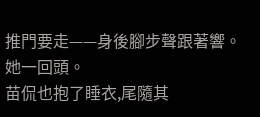推門要走——身後腳步聲跟著響。
她一回頭。
苗侃也抱了睡衣,尾隨其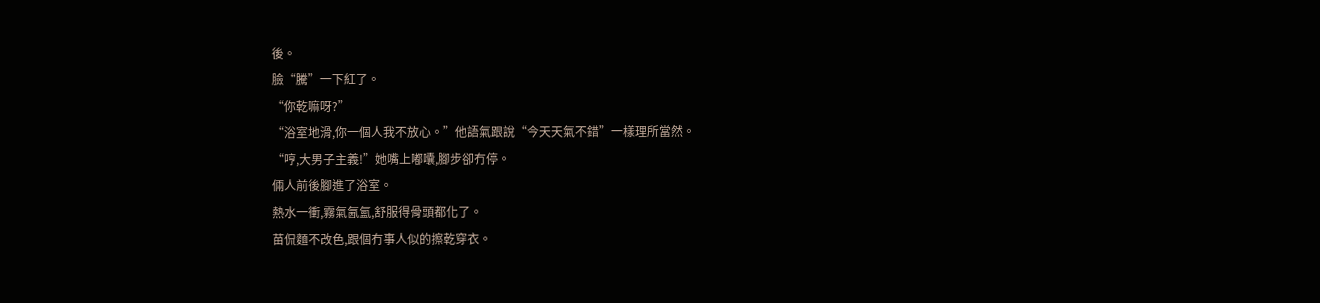後。
臉“騰”一下紅了。
“你乾嘛呀?”
“浴室地滑,你一個人我不放心。”他語氣跟說“今天天氣不錯”一樣理所當然。
“哼,大男子主義!”她嘴上嘟囔,腳步卻冇停。
倆人前後腳進了浴室。
熱水一衝,霧氣氤氳,舒服得骨頭都化了。
苗侃麵不改色,跟個冇事人似的擦乾穿衣。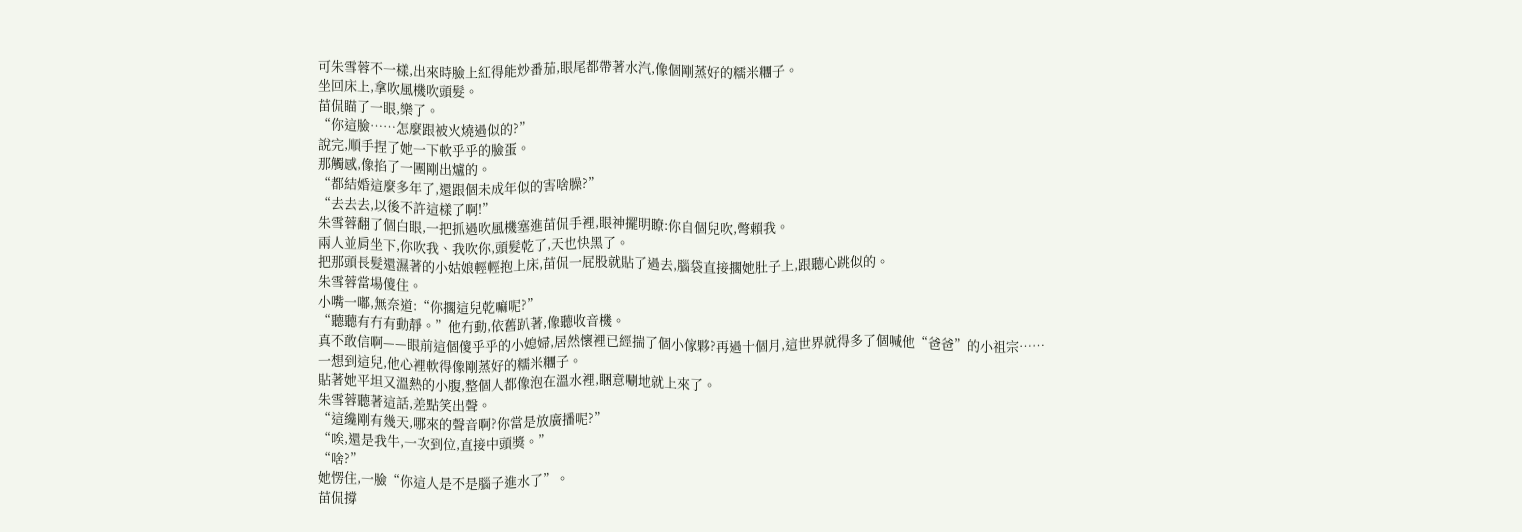可朱雪蓉不一樣,出來時臉上紅得能炒番茄,眼尾都帶著水汽,像個剛蒸好的糯米糰子。
坐回床上,拿吹風機吹頭髮。
苗侃瞄了一眼,樂了。
“你這臉……怎麼跟被火燒過似的?”
說完,順手捏了她一下軟乎乎的臉蛋。
那觸感,像掐了一團剛出爐的。
“都結婚這麼多年了,還跟個未成年似的害啥臊?”
“去去去,以後不許這樣了啊!”
朱雪蓉翻了個白眼,一把抓過吹風機塞進苗侃手裡,眼神擺明瞭:你自個兒吹,彆賴我。
兩人並肩坐下,你吹我、我吹你,頭髮乾了,天也快黑了。
把那頭長髮還濕著的小姑娘輕輕抱上床,苗侃一屁股就貼了過去,腦袋直接擱她肚子上,跟聽心跳似的。
朱雪蓉當場傻住。
小嘴一嘟,無奈道:“你擱這兒乾嘛呢?”
“聽聽有冇有動靜。”他冇動,依舊趴著,像聽收音機。
真不敢信啊——眼前這個傻乎乎的小媳婦,居然懷裡已經揣了個小傢夥?再過十個月,這世界就得多了個喊他“爸爸”的小祖宗……
一想到這兒,他心裡軟得像剛蒸好的糯米糰子。
貼著她平坦又溫熱的小腹,整個人都像泡在溫水裡,睏意唰地就上來了。
朱雪蓉聽著這話,差點笑出聲。
“這纔剛有幾天,哪來的聲音啊?你當是放廣播呢?”
“唉,還是我牛,一次到位,直接中頭獎。”
“啥?”
她愣住,一臉“你這人是不是腦子進水了”。
苗侃撐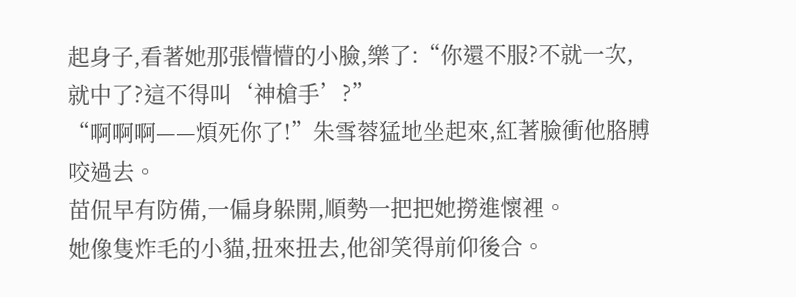起身子,看著她那張懵懵的小臉,樂了:“你還不服?不就一次,就中了?這不得叫‘神槍手’?”
“啊啊啊——煩死你了!”朱雪蓉猛地坐起來,紅著臉衝他胳膊咬過去。
苗侃早有防備,一偏身躲開,順勢一把把她撈進懷裡。
她像隻炸毛的小貓,扭來扭去,他卻笑得前仰後合。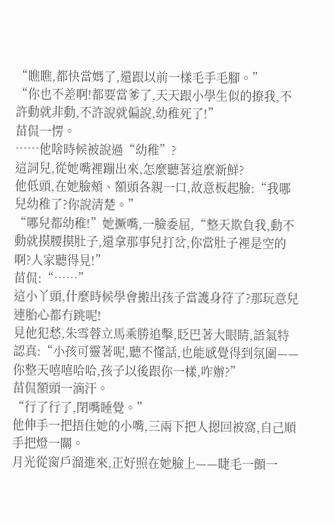“瞧瞧,都快當媽了,還跟以前一樣毛手毛腳。”
“你也不差啊!都要當爹了,天天跟小學生似的撩我,不許動就非動,不許說就偏說,幼稚死了!”
苗侃一愣。
……他啥時候被說過“幼稚”?
這詞兒,從她嘴裡蹦出來,怎麼聽著這麼新鮮?
他低頭,在她臉頰、額頭各親一口,故意板起臉:“我哪兒幼稚了?你說清楚。”
“哪兒都幼稚!”她撅嘴,一臉委屈,“整天欺負我,動不動就摸腰摸肚子,還拿那事兒打岔,你當肚子裡是空的啊?人家聽得見!”
苗侃:“……”
這小丫頭,什麼時候學會搬出孩子當護身符了?那玩意兒連胎心都冇跳呢!
見他犯愁,朱雪蓉立馬乘勝追擊,眨巴著大眼睛,語氣特認真:“小孩可靈著呢,聽不懂話,也能感覺得到氛圍——你整天嘻嘻哈哈,孩子以後跟你一樣,咋辦?”
苗侃額頭一滴汗。
“行了行了,閉嘴睡覺。”
他伸手一把捂住她的小嘴,三兩下把人摁回被窩,自己順手把燈一關。
月光從窗戶溜進來,正好照在她臉上——睫毛一顫一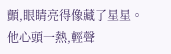顫,眼睛亮得像藏了星星。
他心頭一熱,輕聲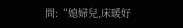問:“媳婦兒,床暖好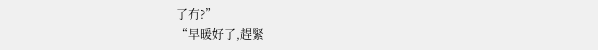了冇?”
“早暖好了,趕緊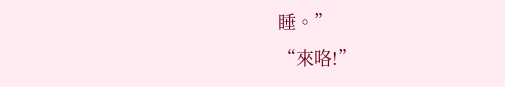睡。”
“來咯!”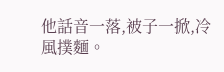他話音一落,被子一掀,冷風撲麵。